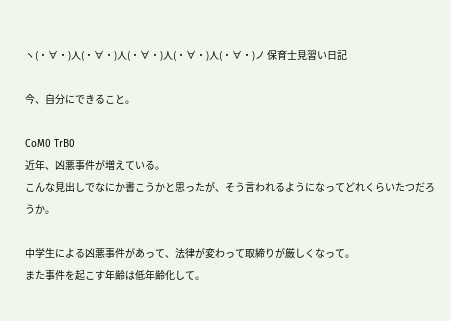ヽ(・∀・)人(・∀・)人(・∀・)人(・∀・)人(・∀・)ノ 保育士見習い日記

今、自分にできること。

CoM0 TrB0
近年、凶悪事件が増えている。
こんな見出しでなにか書こうかと思ったが、そう言われるようになってどれくらいたつだろうか。

中学生による凶悪事件があって、法律が変わって取締りが厳しくなって。
また事件を起こす年齢は低年齢化して。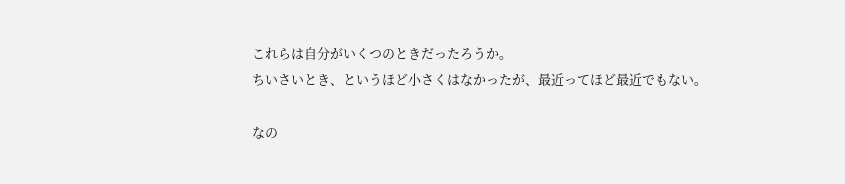これらは自分がいくつのときだったろうか。
ちいさいとき、というほど小さくはなかったが、最近ってほど最近でもない。

なの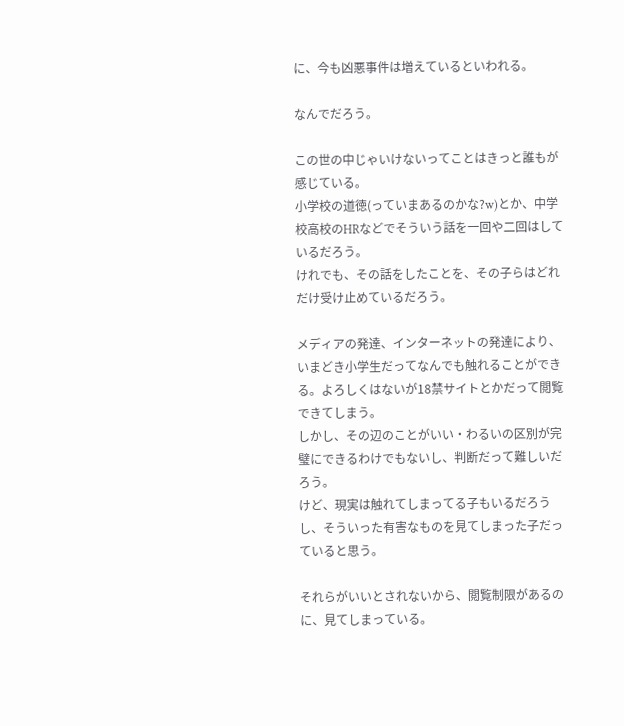に、今も凶悪事件は増えているといわれる。

なんでだろう。

この世の中じゃいけないってことはきっと誰もが感じている。
小学校の道徳(っていまあるのかな?w)とか、中学校高校のHRなどでそういう話を一回や二回はしているだろう。
けれでも、その話をしたことを、その子らはどれだけ受け止めているだろう。

メディアの発達、インターネットの発達により、いまどき小学生だってなんでも触れることができる。よろしくはないが18禁サイトとかだって閲覧できてしまう。
しかし、その辺のことがいい・わるいの区別が完璧にできるわけでもないし、判断だって難しいだろう。
けど、現実は触れてしまってる子もいるだろうし、そういった有害なものを見てしまった子だっていると思う。

それらがいいとされないから、閲覧制限があるのに、見てしまっている。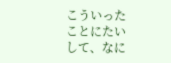こういったことにたいして、なに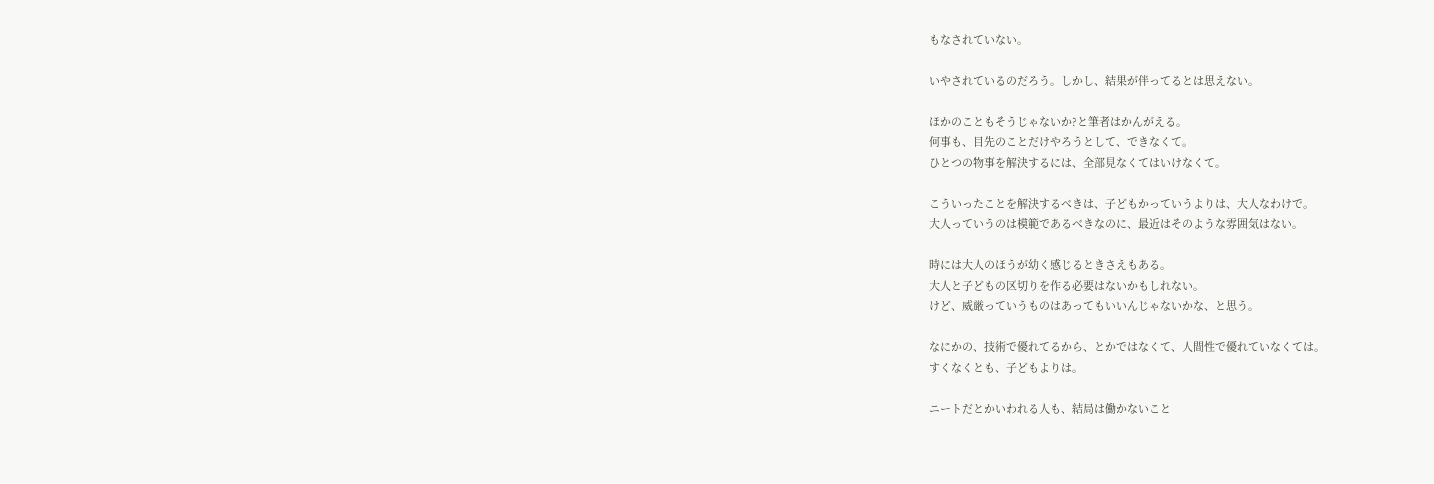もなされていない。

いやされているのだろう。しかし、結果が伴ってるとは思えない。

ほかのこともそうじゃないか?と筆者はかんがえる。
何事も、目先のことだけやろうとして、できなくて。
ひとつの物事を解決するには、全部見なくてはいけなくて。

こういったことを解決するべきは、子どもかっていうよりは、大人なわけで。
大人っていうのは模範であるべきなのに、最近はそのような雰囲気はない。

時には大人のほうが幼く感じるときさえもある。
大人と子どもの区切りを作る必要はないかもしれない。
けど、威厳っていうものはあってもいいんじゃないかな、と思う。

なにかの、技術で優れてるから、とかではなくて、人間性で優れていなくては。
すくなくとも、子どもよりは。

ニートだとかいわれる人も、結局は働かないこと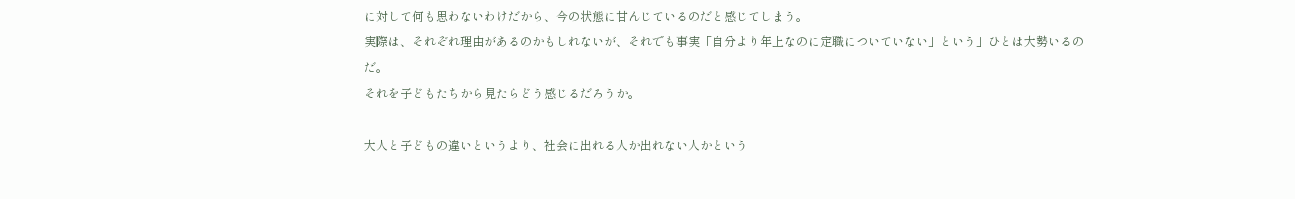に対して何も思わないわけだから、今の状態に甘んじているのだと感じてしまう。
実際は、それぞれ理由があるのかもしれないが、それでも事実「自分より年上なのに定職についていない」という」ひとは大勢いるのだ。
それを子どもたちから見たらどう感じるだろうか。

大人と子どもの違いというより、社会に出れる人か出れない人かという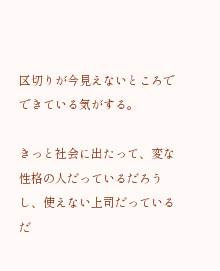区切りが今見えないところでできている気がする。

きっと社会に出たって、変な性格の人だっているだろうし、使えない上司だっているだ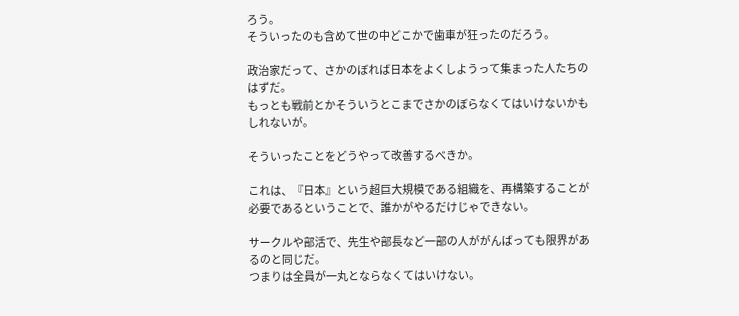ろう。
そういったのも含めて世の中どこかで歯車が狂ったのだろう。

政治家だって、さかのぼれば日本をよくしようって集まった人たちのはずだ。
もっとも戦前とかそういうとこまでさかのぼらなくてはいけないかもしれないが。

そういったことをどうやって改善するべきか。

これは、『日本』という超巨大規模である組織を、再構築することが必要であるということで、誰かがやるだけじゃできない。

サークルや部活で、先生や部長など一部の人ががんばっても限界があるのと同じだ。
つまりは全員が一丸とならなくてはいけない。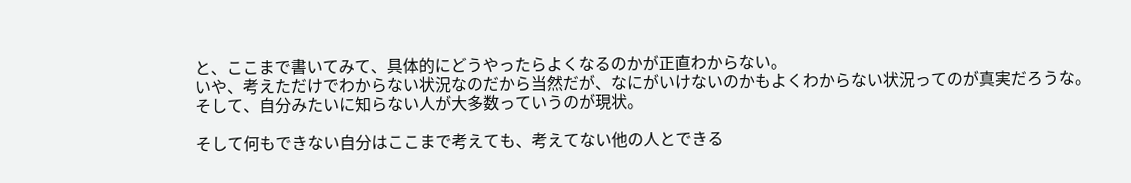と、ここまで書いてみて、具体的にどうやったらよくなるのかが正直わからない。
いや、考えただけでわからない状況なのだから当然だが、なにがいけないのかもよくわからない状況ってのが真実だろうな。
そして、自分みたいに知らない人が大多数っていうのが現状。

そして何もできない自分はここまで考えても、考えてない他の人とできる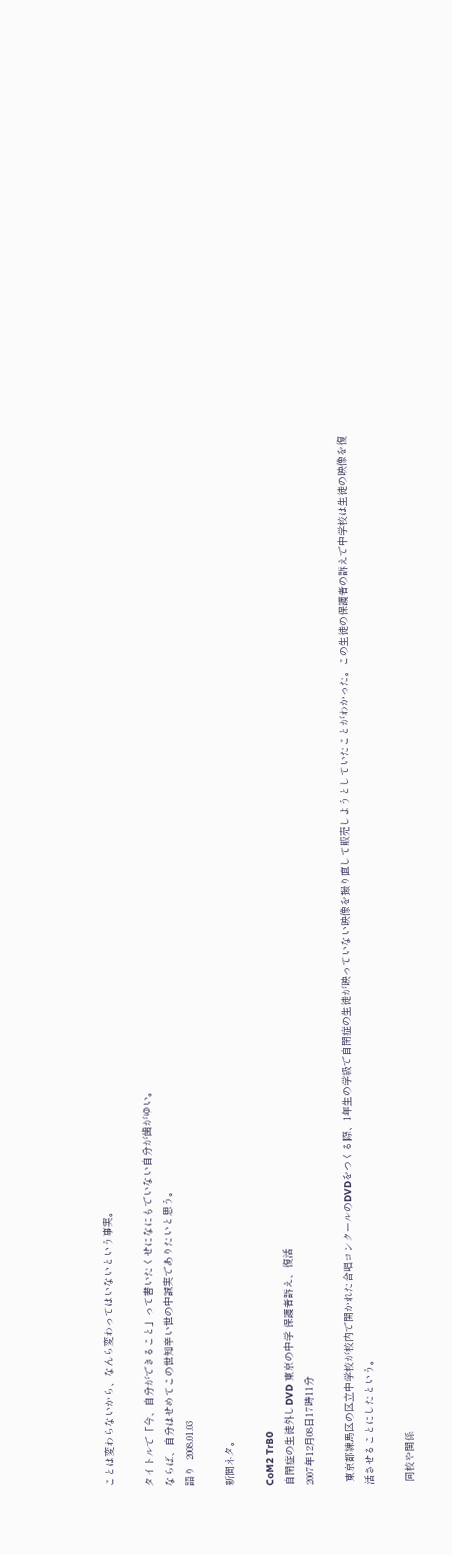ことは変わらないから、なんら変わってはいないという事実。

タイトルで「今、自分ができること」って書いたくせになにもでいない自分が歯がゆい。
ならば、自分はせめてこの世知辛い世の中誠実でありたいと思う。
語り  2008.01.03

新聞ネタ。

CoM2 TrB0
自閉症の生徒外しDVD 東京の中学 保護者訴え、復活
2007年12月08日17時11分

 東京都練馬区の区立中学校が校内で開かれた合唱コンクールのDVDをつくる際、1年生の学級で自閉症の生徒が映っていない映像を撮り直して販売しようとしていたことがわかった。この生徒の保護者の訴えで中学校は生徒の映像を復活させることにしたという。

 同校や関係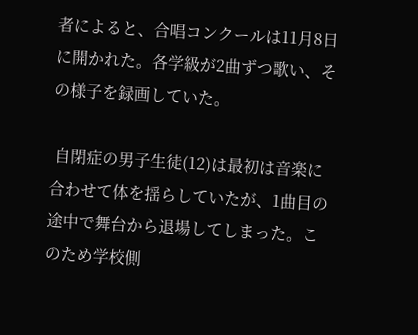者によると、合唱コンクールは11月8日に開かれた。各学級が2曲ずつ歌い、その様子を録画していた。

 自閉症の男子生徒(12)は最初は音楽に合わせて体を揺らしていたが、1曲目の途中で舞台から退場してしまった。このため学校側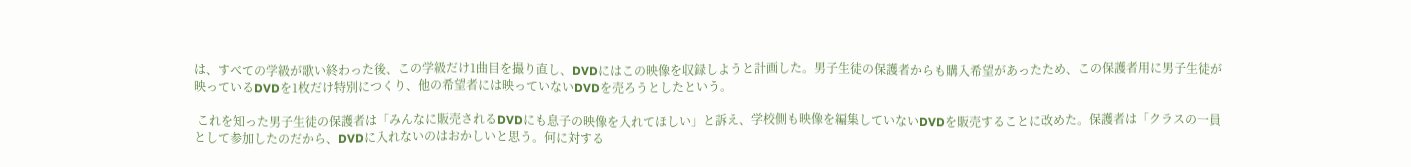は、すべての学級が歌い終わった後、この学級だけ1曲目を撮り直し、DVDにはこの映像を収録しようと計画した。男子生徒の保護者からも購入希望があったため、この保護者用に男子生徒が映っているDVDを1枚だけ特別につくり、他の希望者には映っていないDVDを売ろうとしたという。

 これを知った男子生徒の保護者は「みんなに販売されるDVDにも息子の映像を入れてほしい」と訴え、学校側も映像を編集していないDVDを販売することに改めた。保護者は「クラスの一員として参加したのだから、DVDに入れないのはおかしいと思う。何に対する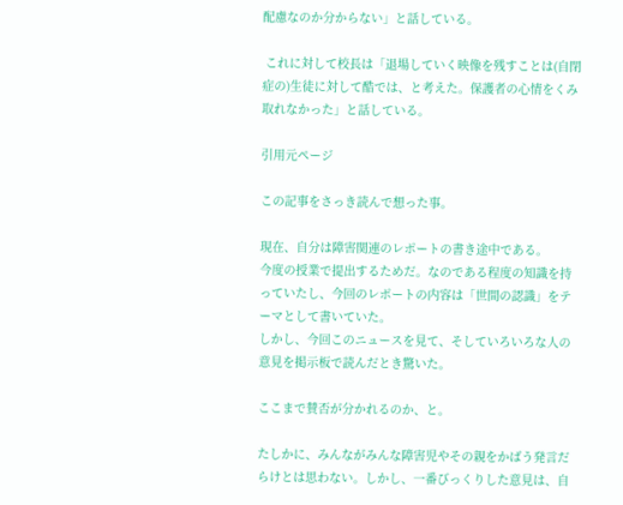配慮なのか分からない」と話している。

 これに対して校長は「退場していく映像を残すことは(自閉症の)生徒に対して酷では、と考えた。保護者の心情をくみ取れなかった」と話している。

引用元ページ

この記事をさっき読んで想った事。

現在、自分は障害関連のレポートの書き途中である。
今度の授業で提出するためだ。なのである程度の知識を持っていたし、今回のレポートの内容は「世間の認識」をテーマとして書いていた。
しかし、今回このニュースを見て、そしていろいろな人の意見を掲示板で読んだとき驚いた。

ここまで賛否が分かれるのか、と。

たしかに、みんながみんな障害児やその親をかばう発言だらけとは思わない。しかし、一番びっくりした意見は、自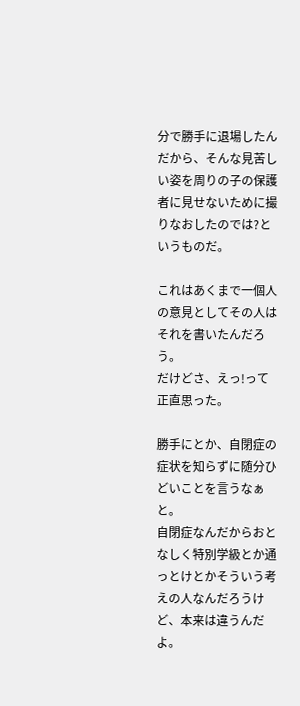分で勝手に退場したんだから、そんな見苦しい姿を周りの子の保護者に見せないために撮りなおしたのでは?というものだ。

これはあくまで一個人の意見としてその人はそれを書いたんだろう。
だけどさ、えっ!って正直思った。

勝手にとか、自閉症の症状を知らずに随分ひどいことを言うなぁと。
自閉症なんだからおとなしく特別学級とか通っとけとかそういう考えの人なんだろうけど、本来は違うんだよ。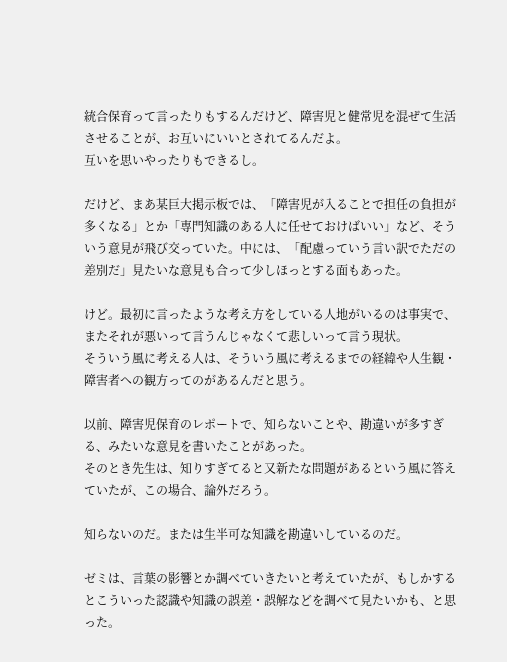統合保育って言ったりもするんだけど、障害児と健常児を混ぜて生活させることが、お互いにいいとされてるんだよ。
互いを思いやったりもできるし。

だけど、まあ某巨大掲示板では、「障害児が入ることで担任の負担が多くなる」とか「専門知識のある人に任せておけばいい」など、そういう意見が飛び交っていた。中には、「配慮っていう言い訳でただの差別だ」見たいな意見も合って少しほっとする面もあった。

けど。最初に言ったような考え方をしている人地がいるのは事実で、またそれが悪いって言うんじゃなくて悲しいって言う現状。
そういう風に考える人は、そういう風に考えるまでの経緯や人生観・障害者への観方ってのがあるんだと思う。

以前、障害児保育のレポートで、知らないことや、勘違いが多すぎる、みたいな意見を書いたことがあった。
そのとき先生は、知りすぎてると又新たな問題があるという風に答えていたが、この場合、論外だろう。

知らないのだ。または生半可な知識を勘違いしているのだ。

ゼミは、言葉の影響とか調べていきたいと考えていたが、もしかするとこういった認識や知識の誤差・誤解などを調べて見たいかも、と思った。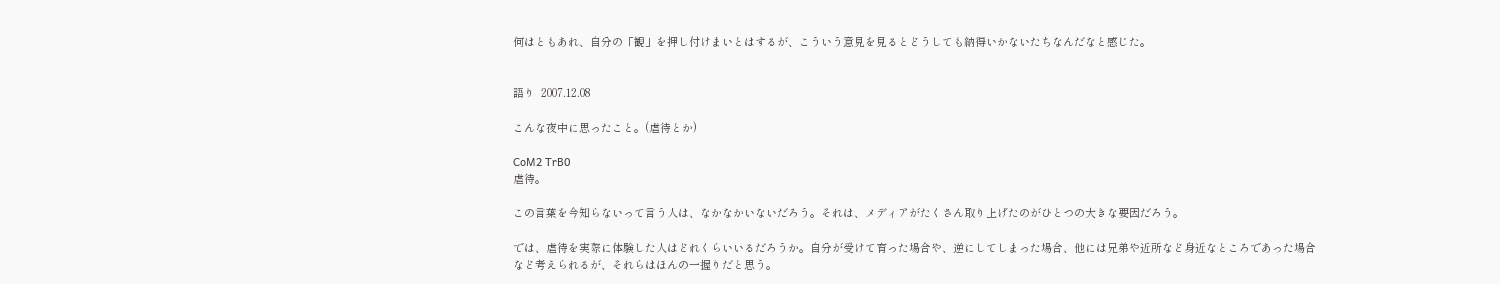何はともあれ、自分の「観」を押し付けまいとはするが、こういう意見を見るとどうしても納得いかないたちなんだなと感じた。


語り  2007.12.08

こんな夜中に思ったこと。(虐待とか)

CoM2 TrB0
虐待。

この言葉を今知らないって言う人は、なかなかいないだろう。それは、メディアがたくさん取り上げたのがひとつの大きな要因だろう。

では、虐待を実際に体験した人はどれくらいいるだろうか。自分が受けて育った場合や、逆にしてしまった場合、他には兄弟や近所など身近なところであった場合など考えられるが、それらはほんの一握りだと思う。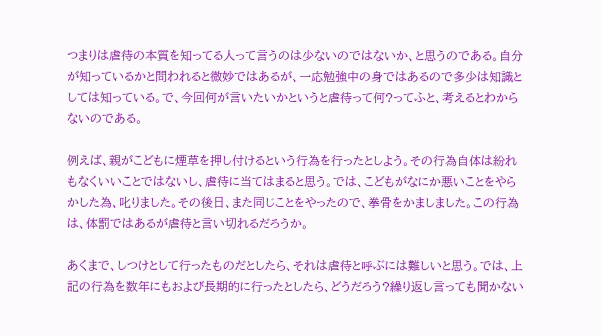つまりは虐待の本質を知ってる人って言うのは少ないのではないか、と思うのである。自分が知っているかと問われると微妙ではあるが、一応勉強中の身ではあるので多少は知識としては知っている。で、今回何が言いたいかというと虐待って何?ってふと、考えるとわからないのである。

例えば、親がこどもに煙草を押し付けるという行為を行ったとしよう。その行為自体は紛れもなくいいことではないし、虐待に当てはまると思う。では、こどもがなにか悪いことをやらかした為、叱りました。その後日、また同じことをやったので、拳骨をかましました。この行為は、体罰ではあるが虐待と言い切れるだろうか。

あくまで、しつけとして行ったものだとしたら、それは虐待と呼ぶには難しいと思う。では、上記の行為を数年にもおよび長期的に行ったとしたら、どうだろう?繰り返し言っても聞かない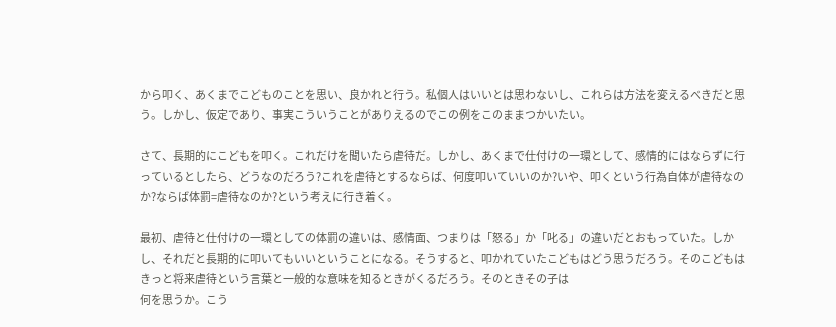から叩く、あくまでこどものことを思い、良かれと行う。私個人はいいとは思わないし、これらは方法を変えるべきだと思う。しかし、仮定であり、事実こういうことがありえるのでこの例をこのままつかいたい。

さて、長期的にこどもを叩く。これだけを聞いたら虐待だ。しかし、あくまで仕付けの一環として、感情的にはならずに行っているとしたら、どうなのだろう?これを虐待とするならば、何度叩いていいのか?いや、叩くという行為自体が虐待なのか?ならば体罰=虐待なのか?という考えに行き着く。

最初、虐待と仕付けの一環としての体罰の違いは、感情面、つまりは「怒る」か「叱る」の違いだとおもっていた。しかし、それだと長期的に叩いてもいいということになる。そうすると、叩かれていたこどもはどう思うだろう。そのこどもはきっと将来虐待という言葉と一般的な意味を知るときがくるだろう。そのときその子は
何を思うか。こう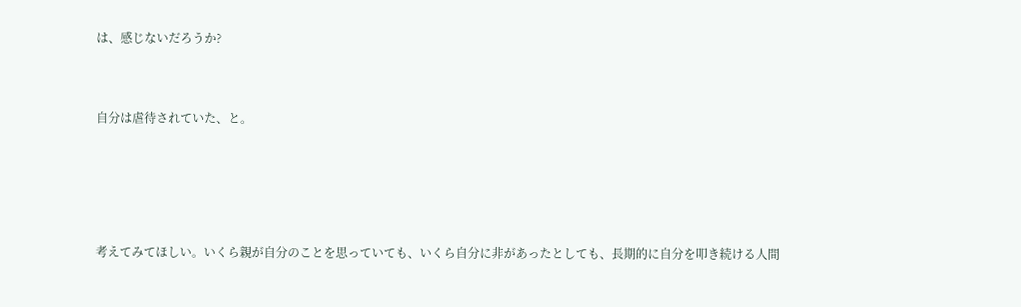は、感じないだろうか?


自分は虐待されていた、と。




考えてみてほしい。いくら親が自分のことを思っていても、いくら自分に非があったとしても、長期的に自分を叩き続ける人間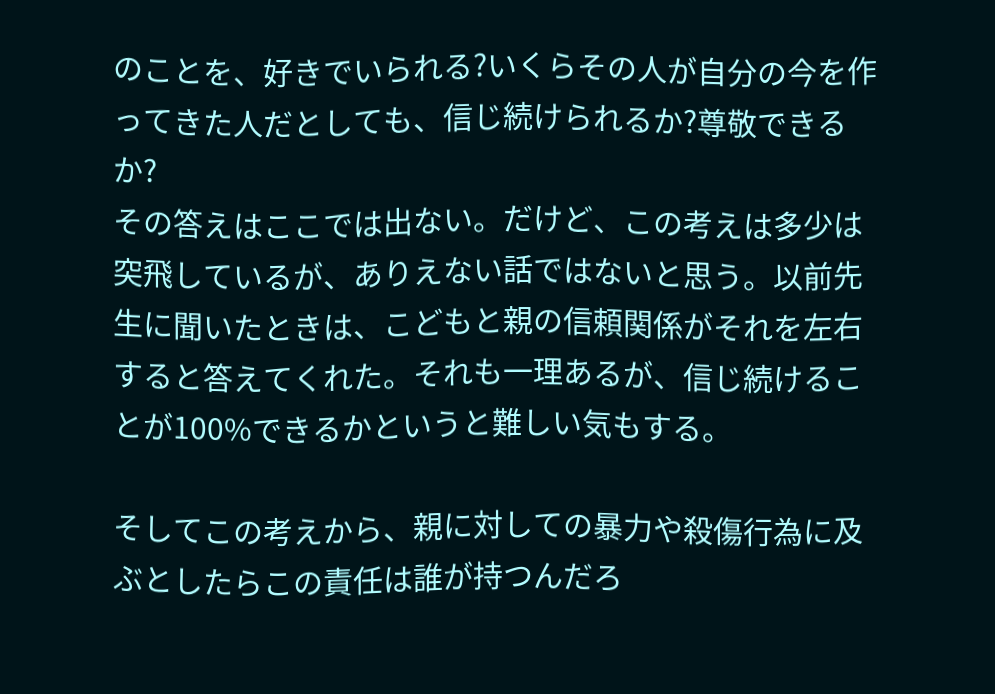のことを、好きでいられる?いくらその人が自分の今を作ってきた人だとしても、信じ続けられるか?尊敬できるか?
その答えはここでは出ない。だけど、この考えは多少は突飛しているが、ありえない話ではないと思う。以前先生に聞いたときは、こどもと親の信頼関係がそれを左右すると答えてくれた。それも一理あるが、信じ続けることが100%できるかというと難しい気もする。

そしてこの考えから、親に対しての暴力や殺傷行為に及ぶとしたらこの責任は誰が持つんだろ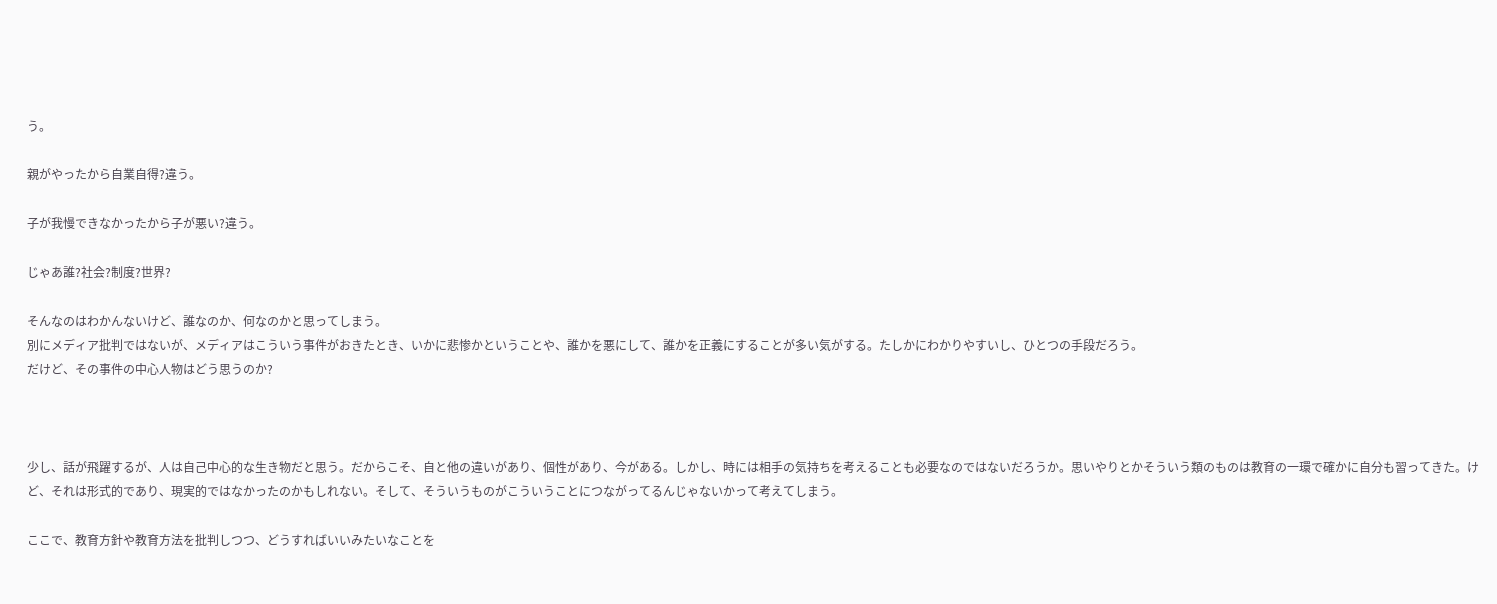う。

親がやったから自業自得?違う。

子が我慢できなかったから子が悪い?違う。

じゃあ誰?社会?制度?世界?

そんなのはわかんないけど、誰なのか、何なのかと思ってしまう。
別にメディア批判ではないが、メディアはこういう事件がおきたとき、いかに悲惨かということや、誰かを悪にして、誰かを正義にすることが多い気がする。たしかにわかりやすいし、ひとつの手段だろう。
だけど、その事件の中心人物はどう思うのか?



少し、話が飛躍するが、人は自己中心的な生き物だと思う。だからこそ、自と他の違いがあり、個性があり、今がある。しかし、時には相手の気持ちを考えることも必要なのではないだろうか。思いやりとかそういう類のものは教育の一環で確かに自分も習ってきた。けど、それは形式的であり、現実的ではなかったのかもしれない。そして、そういうものがこういうことにつながってるんじゃないかって考えてしまう。

ここで、教育方針や教育方法を批判しつつ、どうすればいいみたいなことを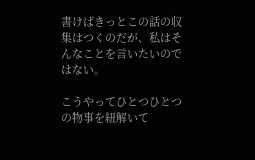書けばきっとこの話の収集はつくのだが、私はそんなことを言いたいのではない。

こうやってひとつひとつの物事を紐解いて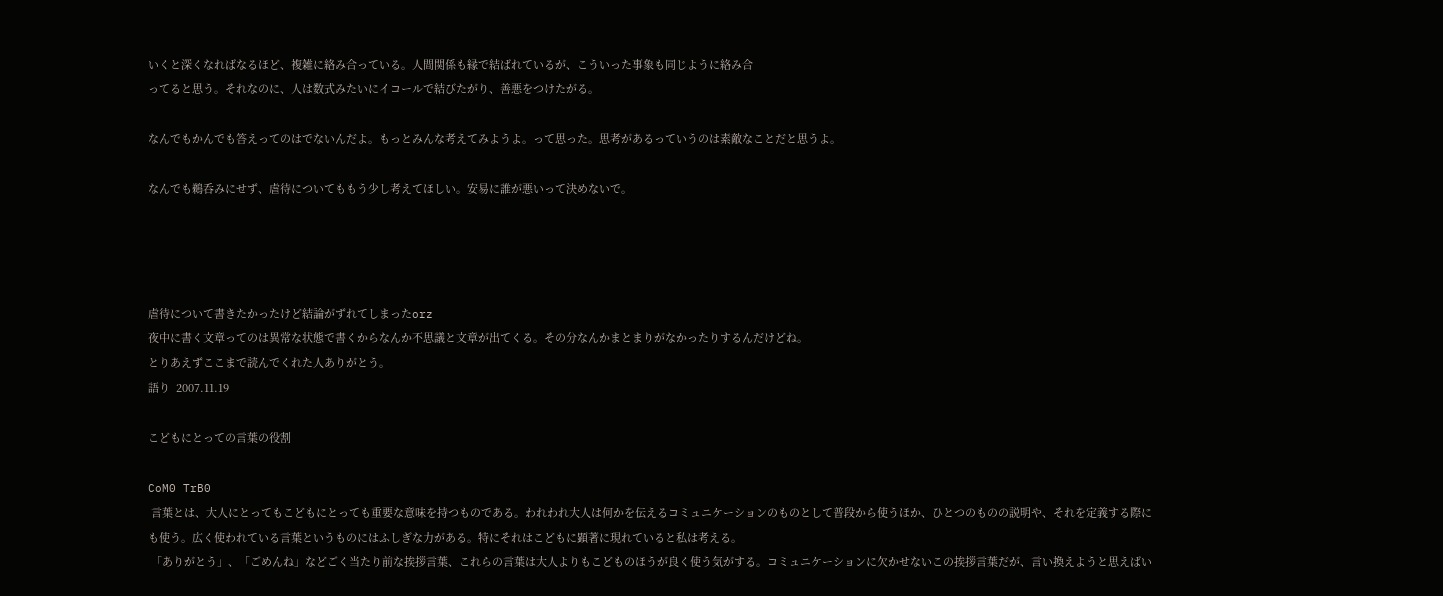いくと深くなればなるほど、複雑に絡み合っている。人間関係も縁で結ばれているが、こういった事象も同じように絡み合
ってると思う。それなのに、人は数式みたいにイコールで結びたがり、善悪をつけたがる。

なんでもかんでも答えってのはでないんだよ。もっとみんな考えてみようよ。って思った。思考があるっていうのは素敵なことだと思うよ。

なんでも鵜呑みにせず、虐待についてももう少し考えてほしい。安易に誰が悪いって決めないで。




虐待について書きたかったけど結論がずれてしまったorz
夜中に書く文章ってのは異常な状態で書くからなんか不思議と文章が出てくる。その分なんかまとまりがなかったりするんだけどね。
とりあえずここまで読んでくれた人ありがとう。
語り  2007.11.19

こどもにとっての言葉の役割

CoM0 TrB0
 言葉とは、大人にとってもこどもにとっても重要な意味を持つものである。われわれ大人は何かを伝えるコミュニケーションのものとして普段から使うほか、ひとつのものの説明や、それを定義する際にも使う。広く使われている言葉というものにはふしぎな力がある。特にそれはこどもに顕著に現れていると私は考える。
 「ありがとう」、「ごめんね」などごく当たり前な挨拶言葉、これらの言葉は大人よりもこどものほうが良く使う気がする。コミュニケーションに欠かせないこの挨拶言葉だが、言い換えようと思えばい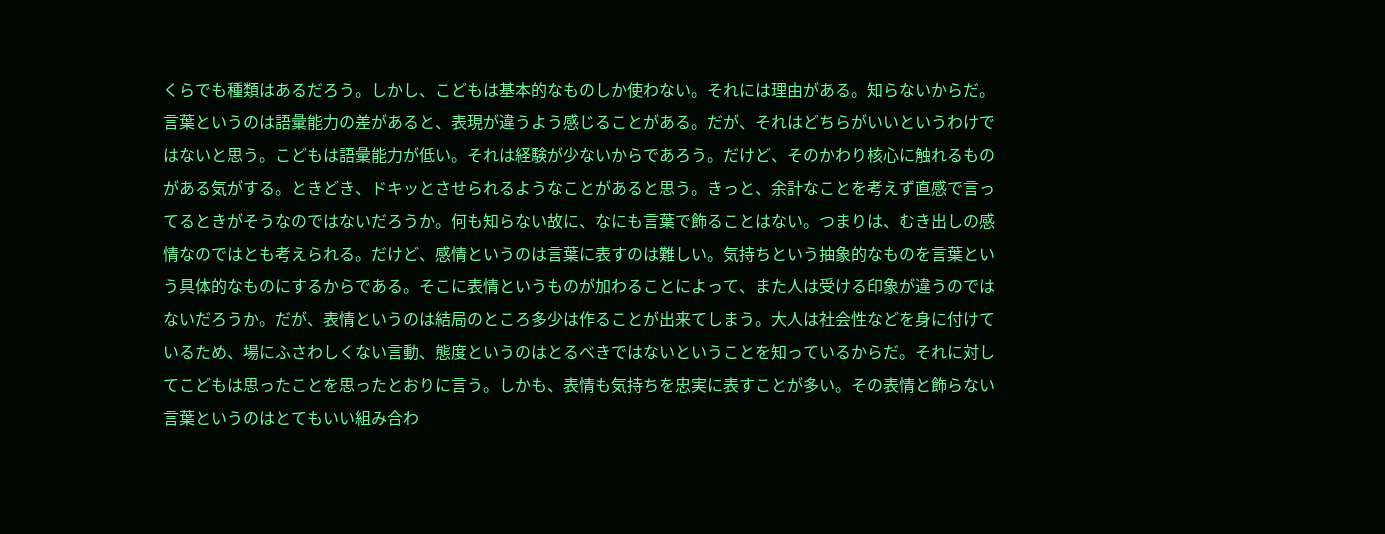くらでも種類はあるだろう。しかし、こどもは基本的なものしか使わない。それには理由がある。知らないからだ。言葉というのは語彙能力の差があると、表現が違うよう感じることがある。だが、それはどちらがいいというわけではないと思う。こどもは語彙能力が低い。それは経験が少ないからであろう。だけど、そのかわり核心に触れるものがある気がする。ときどき、ドキッとさせられるようなことがあると思う。きっと、余計なことを考えず直感で言ってるときがそうなのではないだろうか。何も知らない故に、なにも言葉で飾ることはない。つまりは、むき出しの感情なのではとも考えられる。だけど、感情というのは言葉に表すのは難しい。気持ちという抽象的なものを言葉という具体的なものにするからである。そこに表情というものが加わることによって、また人は受ける印象が違うのではないだろうか。だが、表情というのは結局のところ多少は作ることが出来てしまう。大人は社会性などを身に付けているため、場にふさわしくない言動、態度というのはとるべきではないということを知っているからだ。それに対してこどもは思ったことを思ったとおりに言う。しかも、表情も気持ちを忠実に表すことが多い。その表情と飾らない言葉というのはとてもいい組み合わ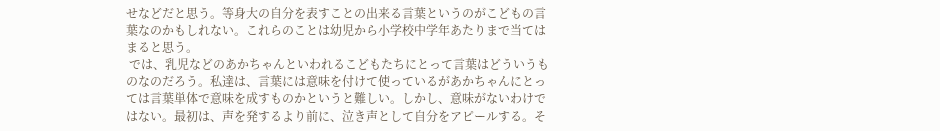せなどだと思う。等身大の自分を表すことの出来る言葉というのがこどもの言葉なのかもしれない。これらのことは幼児から小学校中学年あたりまで当てはまると思う。
 では、乳児などのあかちゃんといわれるこどもたちにとって言葉はどういうものなのだろう。私達は、言葉には意味を付けて使っているがあかちゃんにとっては言葉単体で意味を成すものかというと難しい。しかし、意味がないわけではない。最初は、声を発するより前に、泣き声として自分をアピールする。そ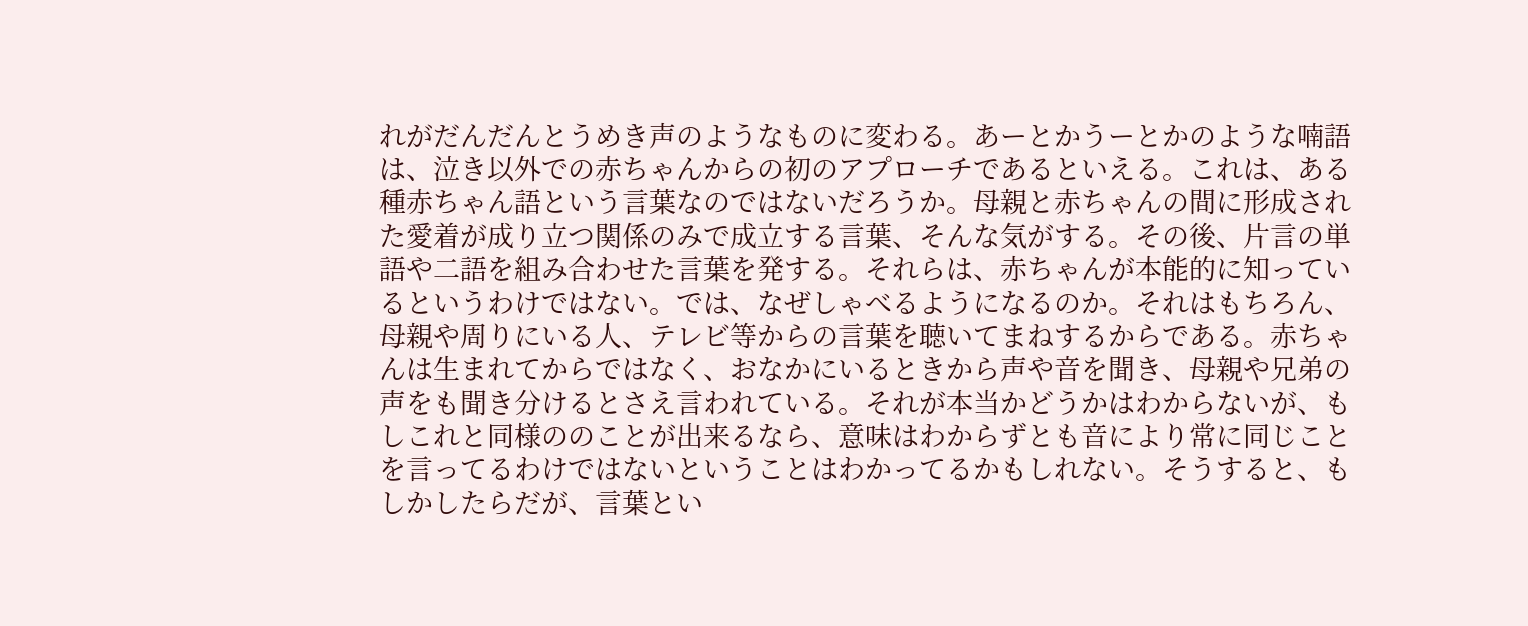れがだんだんとうめき声のようなものに変わる。あーとかうーとかのような喃語は、泣き以外での赤ちゃんからの初のアプローチであるといえる。これは、ある種赤ちゃん語という言葉なのではないだろうか。母親と赤ちゃんの間に形成された愛着が成り立つ関係のみで成立する言葉、そんな気がする。その後、片言の単語や二語を組み合わせた言葉を発する。それらは、赤ちゃんが本能的に知っているというわけではない。では、なぜしゃべるようになるのか。それはもちろん、母親や周りにいる人、テレビ等からの言葉を聴いてまねするからである。赤ちゃんは生まれてからではなく、おなかにいるときから声や音を聞き、母親や兄弟の声をも聞き分けるとさえ言われている。それが本当かどうかはわからないが、もしこれと同様ののことが出来るなら、意味はわからずとも音により常に同じことを言ってるわけではないということはわかってるかもしれない。そうすると、もしかしたらだが、言葉とい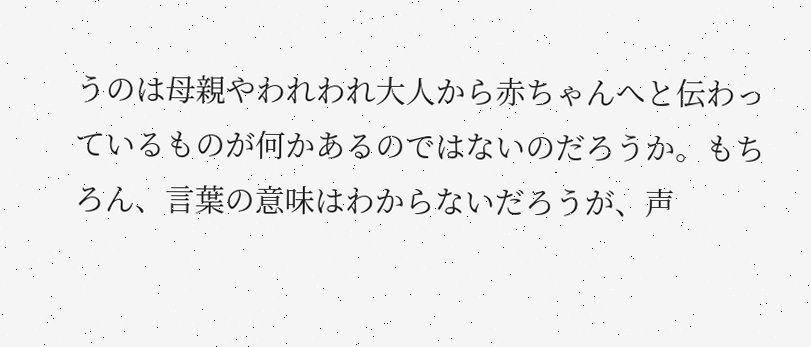うのは母親やわれわれ大人から赤ちゃんへと伝わっているものが何かあるのではないのだろうか。もちろん、言葉の意味はわからないだろうが、声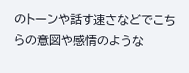のトーンや話す速さなどでこちらの意図や感情のような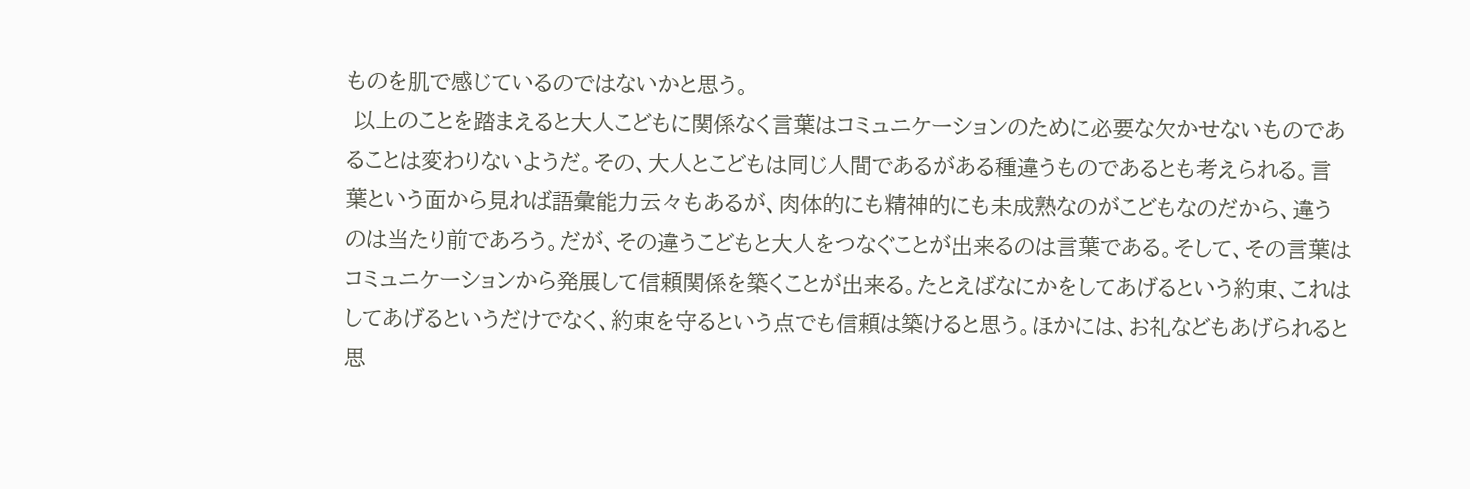ものを肌で感じているのではないかと思う。
 以上のことを踏まえると大人こどもに関係なく言葉はコミュニケーションのために必要な欠かせないものであることは変わりないようだ。その、大人とこどもは同じ人間であるがある種違うものであるとも考えられる。言葉という面から見れば語彙能力云々もあるが、肉体的にも精神的にも未成熟なのがこどもなのだから、違うのは当たり前であろう。だが、その違うこどもと大人をつなぐことが出来るのは言葉である。そして、その言葉はコミュニケーションから発展して信頼関係を築くことが出来る。たとえばなにかをしてあげるという約束、これはしてあげるというだけでなく、約束を守るという点でも信頼は築けると思う。ほかには、お礼などもあげられると思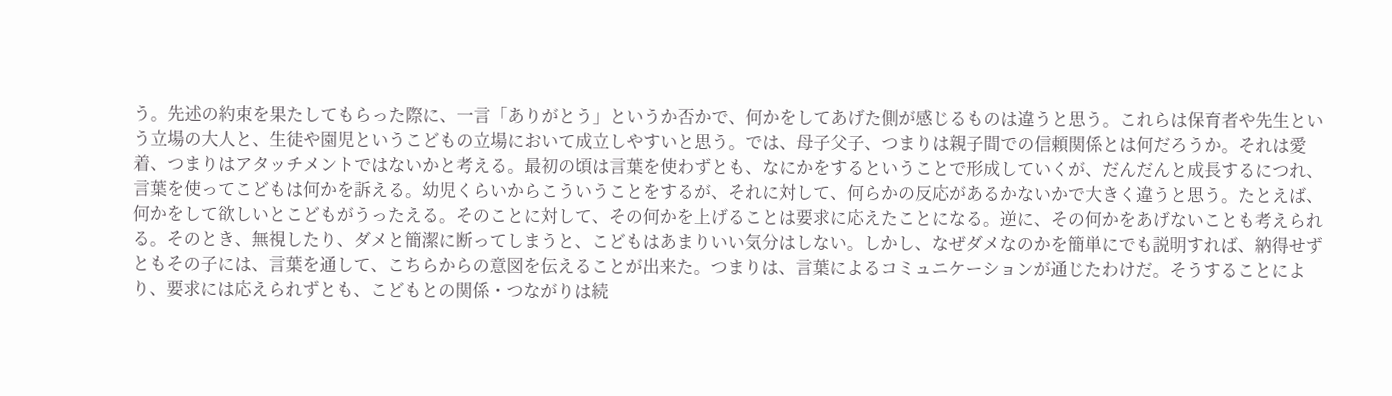う。先述の約束を果たしてもらった際に、一言「ありがとう」というか否かで、何かをしてあげた側が感じるものは違うと思う。これらは保育者や先生という立場の大人と、生徒や園児というこどもの立場において成立しやすいと思う。では、母子父子、つまりは親子間での信頼関係とは何だろうか。それは愛着、つまりはアタッチメントではないかと考える。最初の頃は言葉を使わずとも、なにかをするということで形成していくが、だんだんと成長するにつれ、言葉を使ってこどもは何かを訴える。幼児くらいからこういうことをするが、それに対して、何らかの反応があるかないかで大きく違うと思う。たとえば、何かをして欲しいとこどもがうったえる。そのことに対して、その何かを上げることは要求に応えたことになる。逆に、その何かをあげないことも考えられる。そのとき、無視したり、ダメと簡潔に断ってしまうと、こどもはあまりいい気分はしない。しかし、なぜダメなのかを簡単にでも説明すれば、納得せずともその子には、言葉を通して、こちらからの意図を伝えることが出来た。つまりは、言葉によるコミュニケーションが通じたわけだ。そうすることにより、要求には応えられずとも、こどもとの関係・つながりは続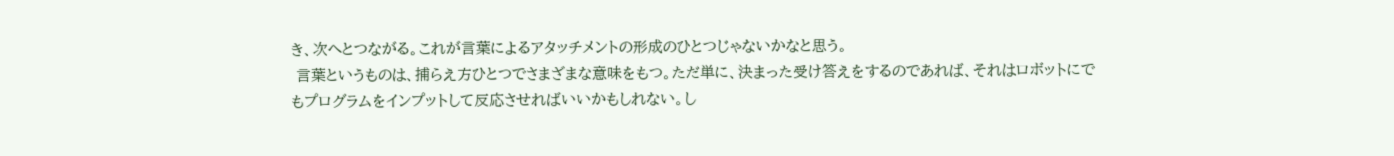き、次へとつながる。これが言葉によるアタッチメントの形成のひとつじゃないかなと思う。
 言葉というものは、捕らえ方ひとつでさまざまな意味をもつ。ただ単に、決まった受け答えをするのであれば、それはロボットにでもプログラムをインプットして反応させればいいかもしれない。し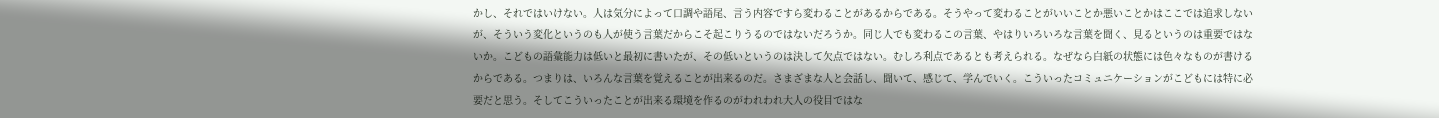かし、それではいけない。人は気分によって口調や語尾、言う内容ですら変わることがあるからである。そうやって変わることがいいことか悪いことかはここでは追求しないが、そういう変化というのも人が使う言葉だからこそ起こりうるのではないだろうか。同じ人でも変わるこの言葉、やはりいろいろな言葉を聞く、見るというのは重要ではないか。こどもの語彙能力は低いと最初に書いたが、その低いというのは決して欠点ではない。むしろ利点であるとも考えられる。なぜなら白紙の状態には色々なものが書けるからである。つまりは、いろんな言葉を覚えることが出来るのだ。さまざまな人と会話し、聞いて、感じて、学んでいく。こういったコミュニケーションがこどもには特に必要だと思う。そしてこういったことが出来る環境を作るのがわれわれ大人の役目ではな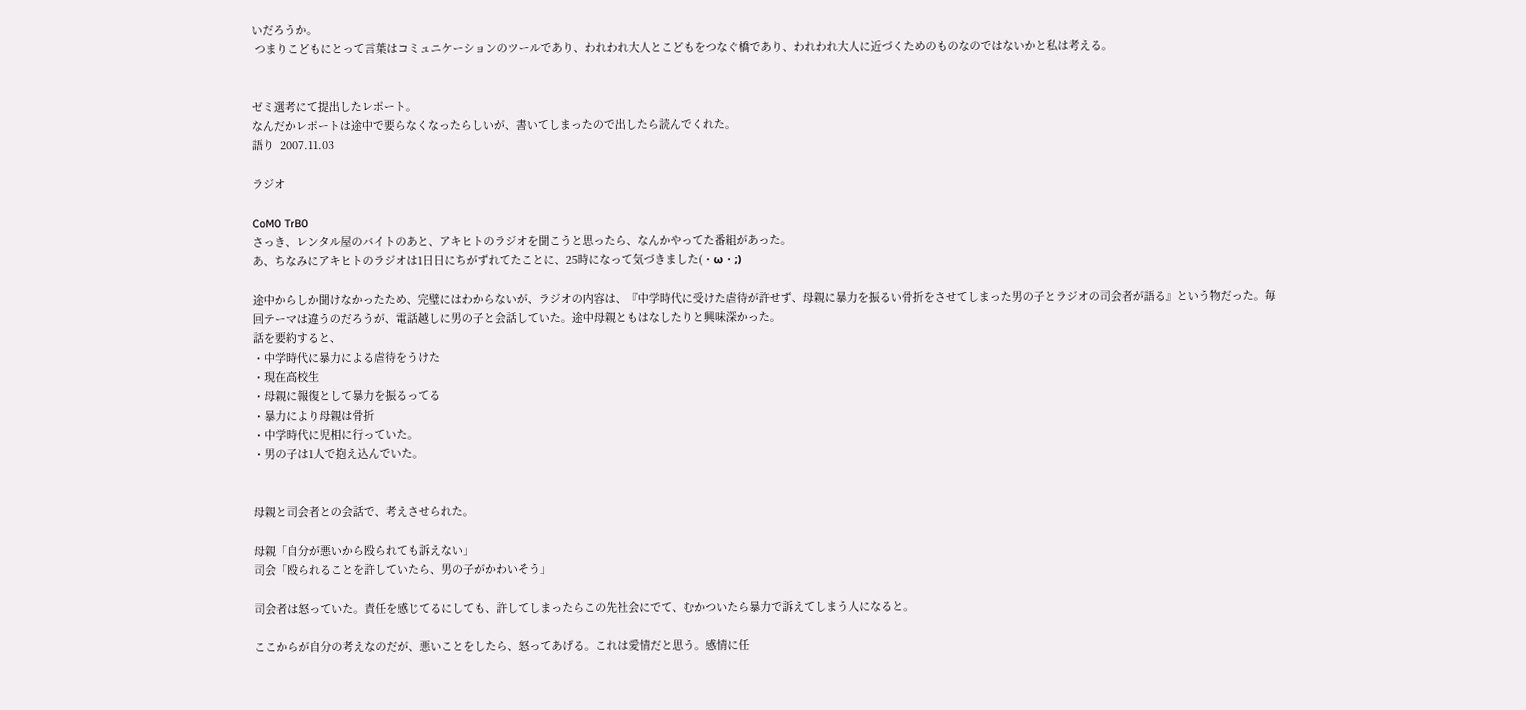いだろうか。
 つまりこどもにとって言葉はコミュニケーションのツールであり、われわれ大人とこどもをつなぐ橋であり、われわれ大人に近づくためのものなのではないかと私は考える。


ゼミ選考にて提出したレポート。
なんだかレポートは途中で要らなくなったらしいが、書いてしまったので出したら読んでくれた。
語り  2007.11.03

ラジオ

CoM0 TrB0
さっき、レンタル屋のバイトのあと、アキヒトのラジオを聞こうと思ったら、なんかやってた番組があった。
あ、ちなみにアキヒトのラジオは1日日にちがずれてたことに、25時になって気づきました(・ω・;)

途中からしか聞けなかったため、完璧にはわからないが、ラジオの内容は、『中学時代に受けた虐待が許せず、母親に暴力を振るい骨折をさせてしまった男の子とラジオの司会者が語る』という物だった。毎回テーマは違うのだろうが、電話越しに男の子と会話していた。途中母親ともはなしたりと興味深かった。
話を要約すると、
・中学時代に暴力による虐待をうけた
・現在高校生
・母親に報復として暴力を振るってる
・暴力により母親は骨折
・中学時代に児相に行っていた。
・男の子は1人で抱え込んでいた。


母親と司会者との会話で、考えさせられた。

母親「自分が悪いから殴られても訴えない」
司会「殴られることを許していたら、男の子がかわいそう」

司会者は怒っていた。責任を感じてるにしても、許してしまったらこの先社会にでて、むかついたら暴力で訴えてしまう人になると。

ここからが自分の考えなのだが、悪いことをしたら、怒ってあげる。これは愛情だと思う。感情に任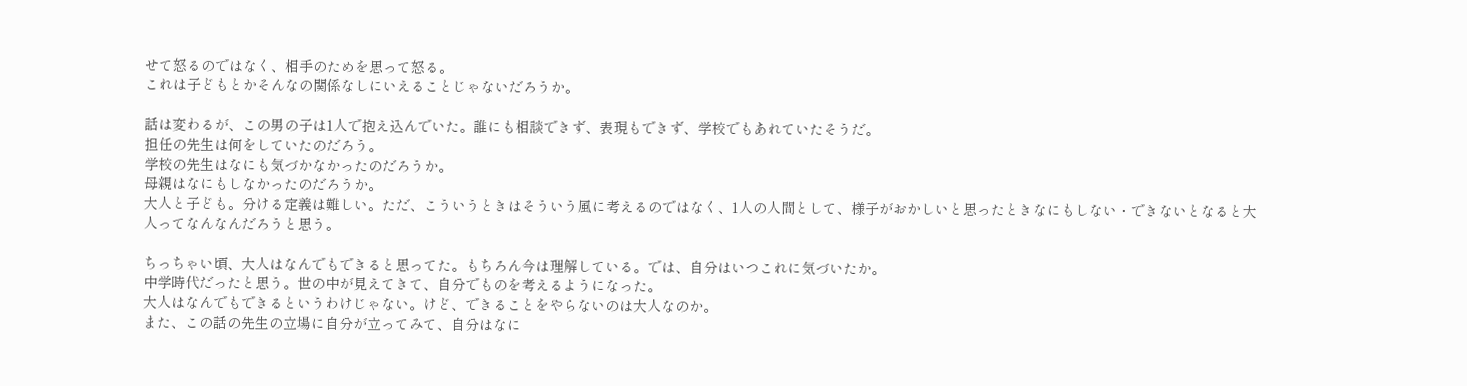せて怒るのではなく、相手のためを思って怒る。
これは子どもとかそんなの関係なしにいえることじゃないだろうか。

話は変わるが、この男の子は1人で抱え込んでいた。誰にも相談できず、表現もできず、学校でもあれていたそうだ。
担任の先生は何をしていたのだろう。
学校の先生はなにも気づかなかったのだろうか。
母親はなにもしなかったのだろうか。
大人と子ども。分ける定義は難しい。ただ、こういうときはそういう風に考えるのではなく、1人の人間として、様子がおかしいと思ったときなにもしない・できないとなると大人ってなんなんだろうと思う。

ちっちゃい頃、大人はなんでもできると思ってた。もちろん今は理解している。では、自分はいつこれに気づいたか。
中学時代だったと思う。世の中が見えてきて、自分でものを考えるようになった。
大人はなんでもできるというわけじゃない。けど、できることをやらないのは大人なのか。
また、この話の先生の立場に自分が立ってみて、自分はなに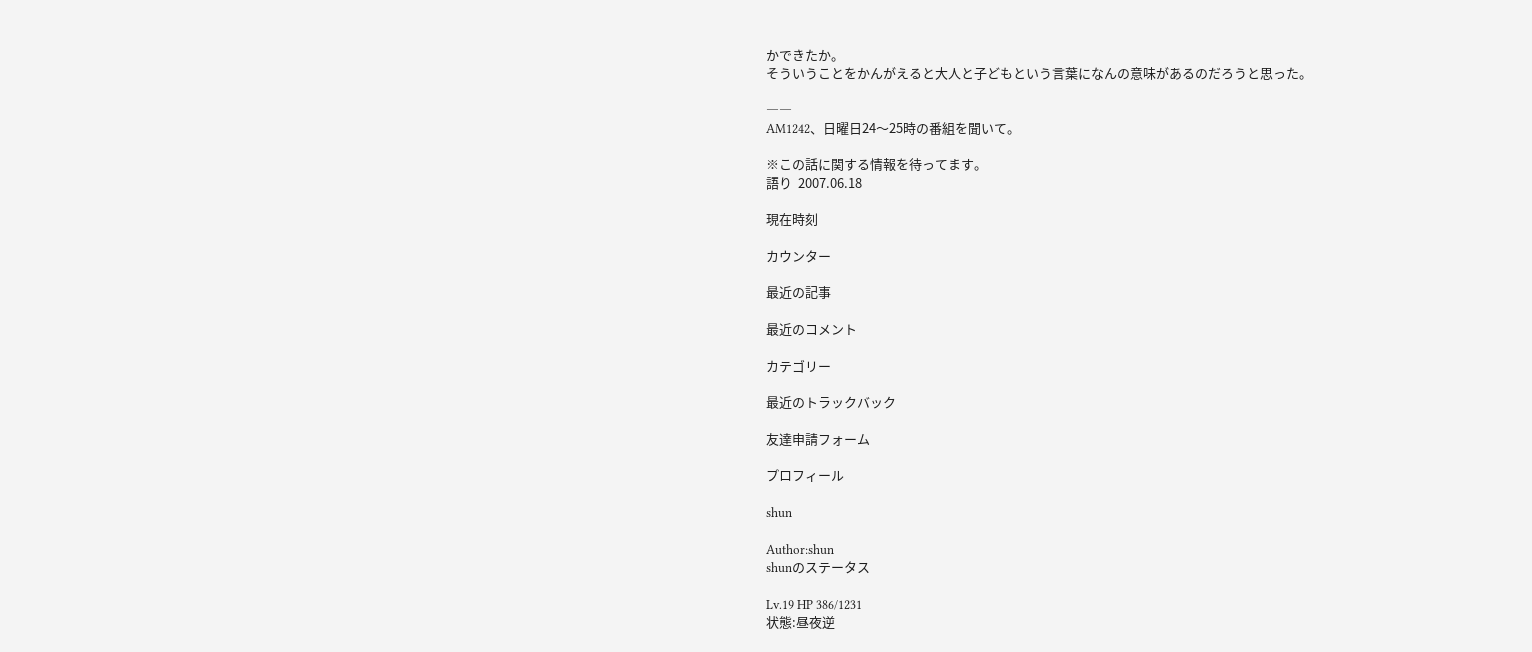かできたか。
そういうことをかんがえると大人と子どもという言葉になんの意味があるのだろうと思った。

――
AM1242、日曜日24〜25時の番組を聞いて。

※この話に関する情報を待ってます。
語り  2007.06.18

現在時刻

カウンター

最近の記事

最近のコメント

カテゴリー

最近のトラックバック

友達申請フォーム

プロフィール

shun

Author:shun
shunのステータス

Lv.19 HP 386/1231
状態:昼夜逆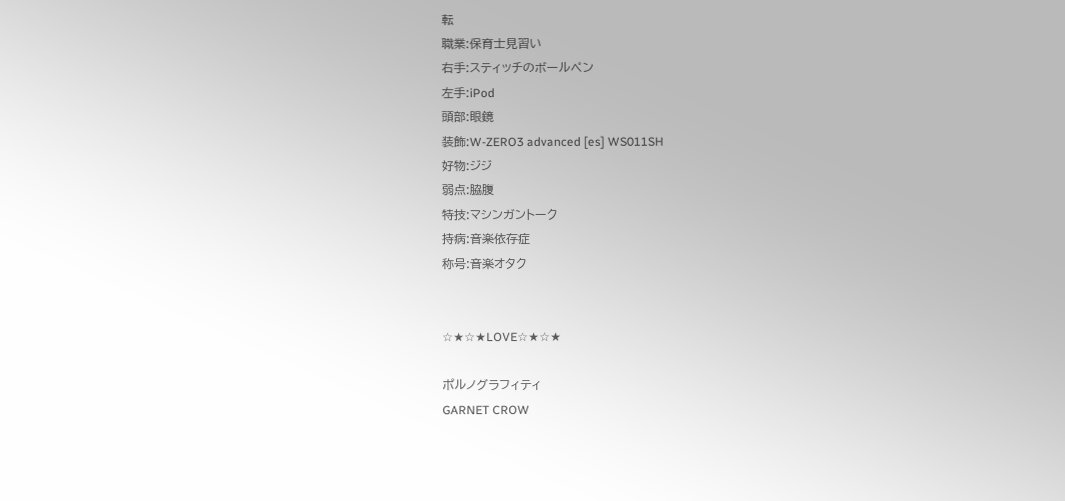転
職業:保育士見習い
右手:スティッチのボールペン
左手:iPod
頭部:眼鏡
装飾:W-ZERO3 advanced [es] WS011SH
好物:ジジ
弱点:脇腹
特技:マシンガントーク
持病:音楽依存症
称号:音楽オタク


☆★☆★LOVE☆★☆★

ポルノグラフィティ
GARNET CROW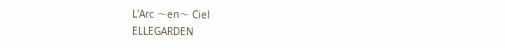L'Arc 〜en〜 Ciel
ELLEGARDEN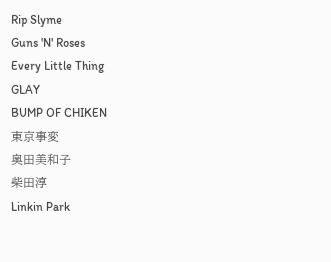Rip Slyme
Guns 'N' Roses
Every Little Thing
GLAY
BUMP OF CHIKEN
東京事変
奥田美和子
柴田淳
Linkin Park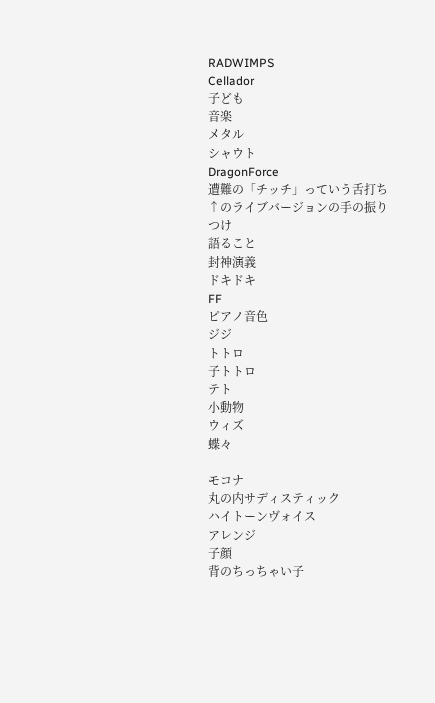RADWIMPS
Cellador
子ども
音楽
メタル
シャウト
DragonForce
遭難の「チッチ」っていう舌打ち
↑のライブバージョンの手の振りつけ
語ること
封神演義
ドキドキ
FF
ピアノ音色
ジジ
トトロ
子トトロ
テト
小動物
ウィズ
蝶々

モコナ
丸の内サディスティック
ハイトーンヴォイス
アレンジ
子顔
背のちっちゃい子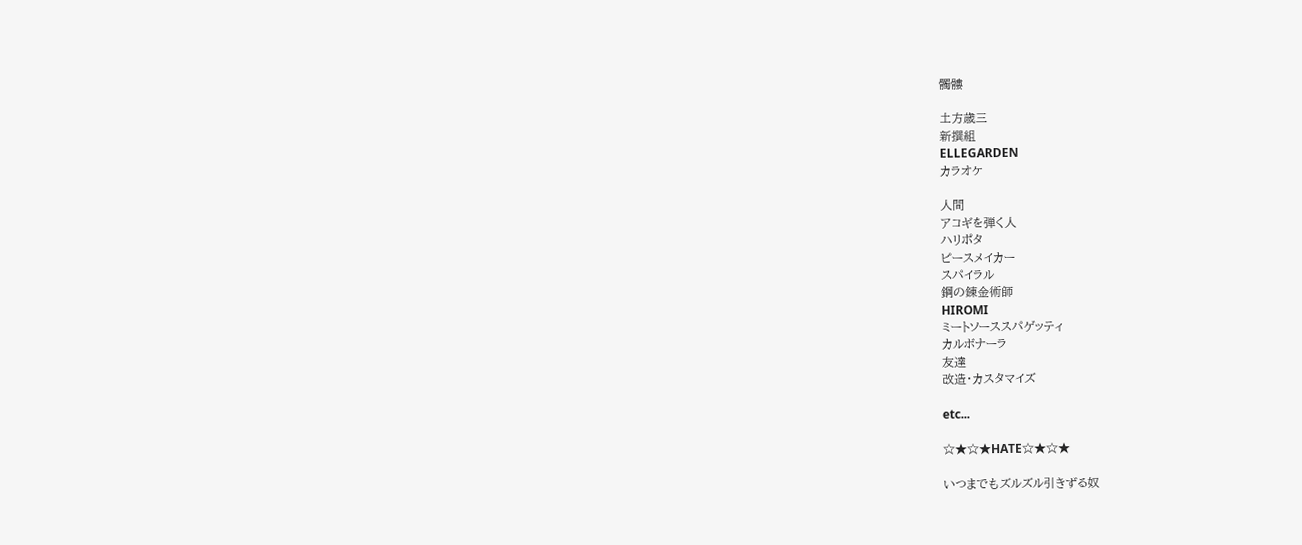髑髏

土方歳三
新撰組
ELLEGARDEN
カラオケ

人間
アコギを弾く人
ハリポタ
ピースメイカー
スパイラル
鋼の錬金術師
HIROMI
ミートソーススパゲッティ
カルボナーラ
友達
改造・カスタマイズ

etc...

☆★☆★HATE☆★☆★

いつまでもズルズル引きずる奴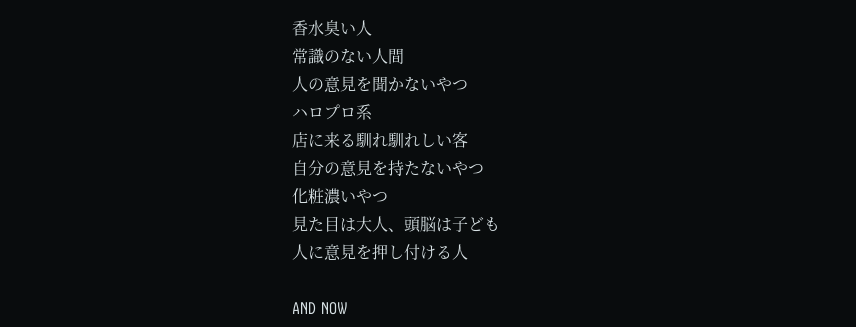香水臭い人
常識のない人間
人の意見を聞かないやつ
ハロプロ系
店に来る馴れ馴れしい客
自分の意見を持たないやつ
化粧濃いやつ
見た目は大人、頭脳は子ども
人に意見を押し付ける人

AND NOW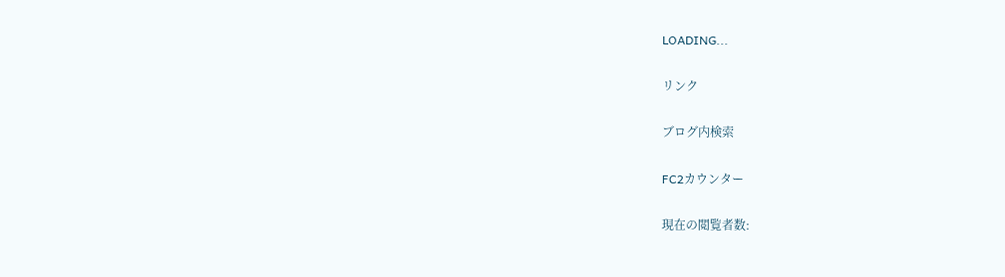LOADING...

リンク

ブログ内検索

FC2カウンター

現在の閲覧者数: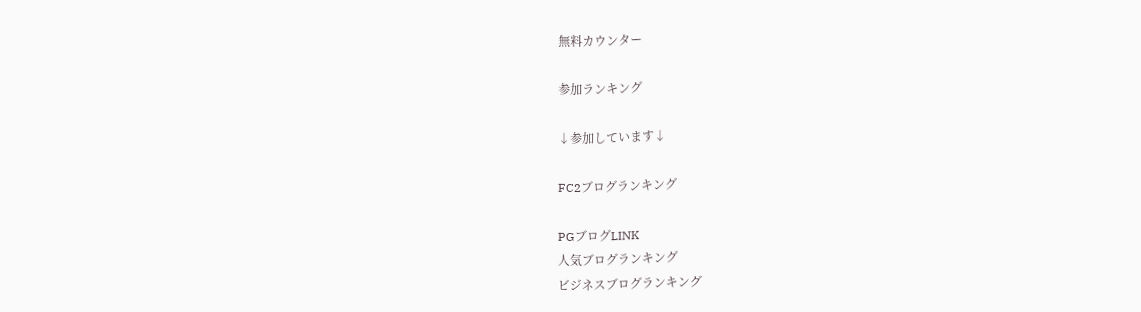無料カウンター

参加ランキング

↓参加しています↓

FC2ブログランキング

PGブログLINK
人気ブログランキング
ビジネスブログランキング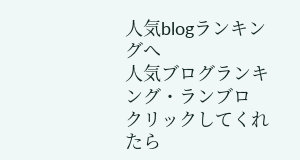人気blogランキングへ
人気ブログランキング・ランブロ
クリックしてくれたら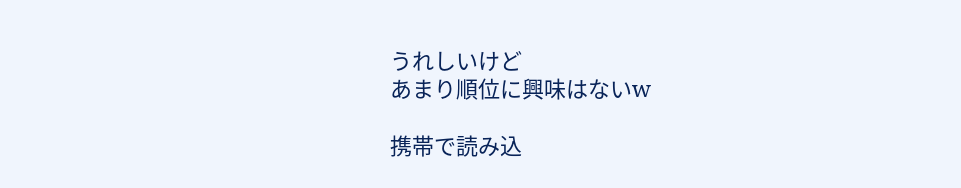うれしいけど
あまり順位に興味はないw

携帯で読み込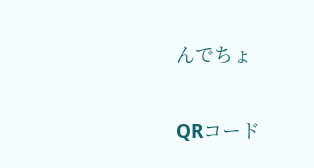んでちょ

QRコード